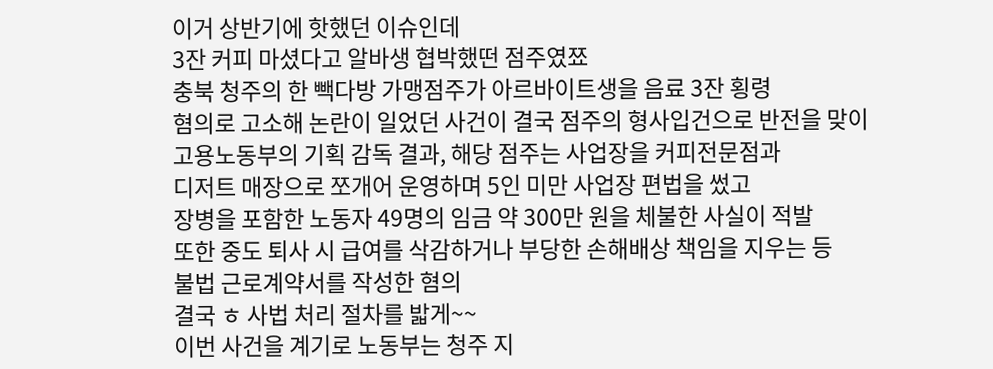이거 상반기에 핫했던 이슈인데
3잔 커피 마셨다고 알바생 협박했떤 점주였쬬
충북 청주의 한 빽다방 가맹점주가 아르바이트생을 음료 3잔 횡령
혐의로 고소해 논란이 일었던 사건이 결국 점주의 형사입건으로 반전을 맞이
고용노동부의 기획 감독 결과, 해당 점주는 사업장을 커피전문점과
디저트 매장으로 쪼개어 운영하며 5인 미만 사업장 편법을 썼고
장병을 포함한 노동자 49명의 임금 약 300만 원을 체불한 사실이 적발
또한 중도 퇴사 시 급여를 삭감하거나 부당한 손해배상 책임을 지우는 등
불법 근로계약서를 작성한 혐의
결국 ㅎ 사법 처리 절차를 밟게~~
이번 사건을 계기로 노동부는 청주 지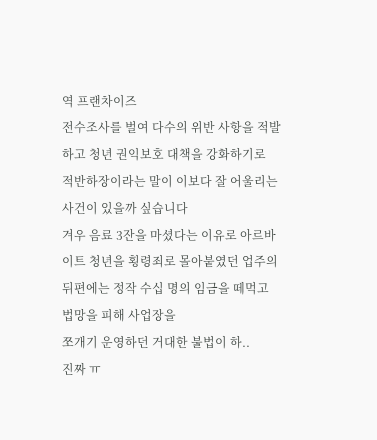역 프랜차이즈
전수조사를 벌여 다수의 위반 사항을 적발하고 청년 권익보호 대책을 강화하기로
적반하장이라는 말이 이보다 잘 어울리는 사건이 있을까 싶습니다
겨우 음료 3잔을 마셨다는 이유로 아르바이트 청년을 횡령죄로 몰아붙였던 업주의
뒤편에는 정작 수십 명의 임금을 떼먹고 법망을 피해 사업장을
쪼개기 운영하던 거대한 불법이 하..
진짜 ㅠ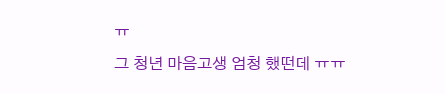ㅠ
그 청년 마음고생 엄청 했떤데 ㅠㅠ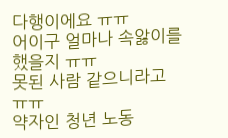다행이에요 ㅠㅠ
어이구 얼마나 속앓이를 했을지 ㅠㅠ
못된 사람 같으니라고 ㅠㅠ
약자인 청년 노동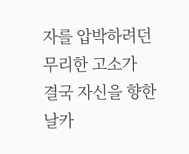자를 압박하려던 무리한 고소가
결국 자신을 향한 날카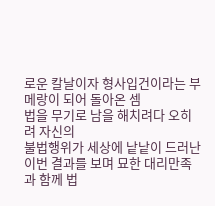로운 칼날이자 형사입건이라는 부메랑이 되어 돌아온 셈
법을 무기로 남을 해치려다 오히려 자신의
불법행위가 세상에 낱낱이 드러난 이번 결과를 보며 묘한 대리만족과 함께 법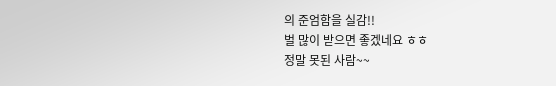의 준엄함을 실감!!
벌 많이 받으면 좋겠네요 ㅎㅎ
정말 못된 사람~~